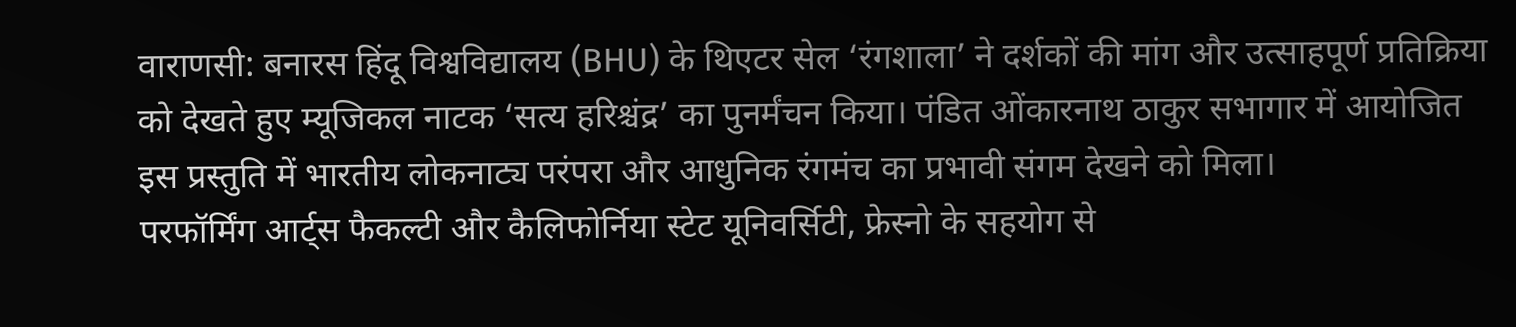वाराणसी: बनारस हिंदू विश्वविद्यालय (BHU) के थिएटर सेल ‘रंगशाला’ ने दर्शकों की मांग और उत्साहपूर्ण प्रतिक्रिया को देखते हुए म्यूजिकल नाटक ‘सत्य हरिश्चंद्र’ का पुनर्मंचन किया। पंडित ओंकारनाथ ठाकुर सभागार में आयोजित इस प्रस्तुति में भारतीय लोकनाट्य परंपरा और आधुनिक रंगमंच का प्रभावी संगम देखने को मिला।
परफॉर्मिंग आर्ट्स फैकल्टी और कैलिफोर्निया स्टेट यूनिवर्सिटी, फ्रेस्नो के सहयोग से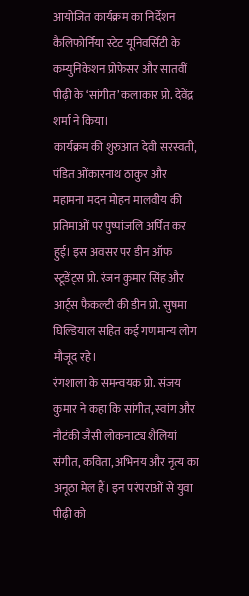आयोजित कार्यक्रम का निर्देशन कैलिफोर्निया स्टेट यूनिवर्सिटी के कम्युनिकेशन प्रोफेसर और सातवीं पीढ़ी के ‘सांगीत’ कलाकार प्रो. देवेंद्र शर्मा ने किया।
कार्यक्रम की शुरुआत देवी सरस्वती, पंडित ओंकारनाथ ठाकुर और महामना मदन मोहन मालवीय की प्रतिमाओं पर पुष्पांजलि अर्पित कर हुई। इस अवसर पर डीन ऑफ स्टूडेंट्स प्रो. रंजन कुमार सिंह और आर्ट्स फैकल्टी की डीन प्रो. सुषमा घिल्डियाल सहित कई गणमान्य लोग मौजूद रहे।
रंगशाला के समन्वयक प्रो. संजय कुमार ने कहा कि सांगीत, स्वांग और नौटंकी जैसी लोकनाट्य शैलियां संगीत, कविता, अभिनय और नृत्य का अनूठा मेल हैं। इन परंपराओं से युवा पीढ़ी को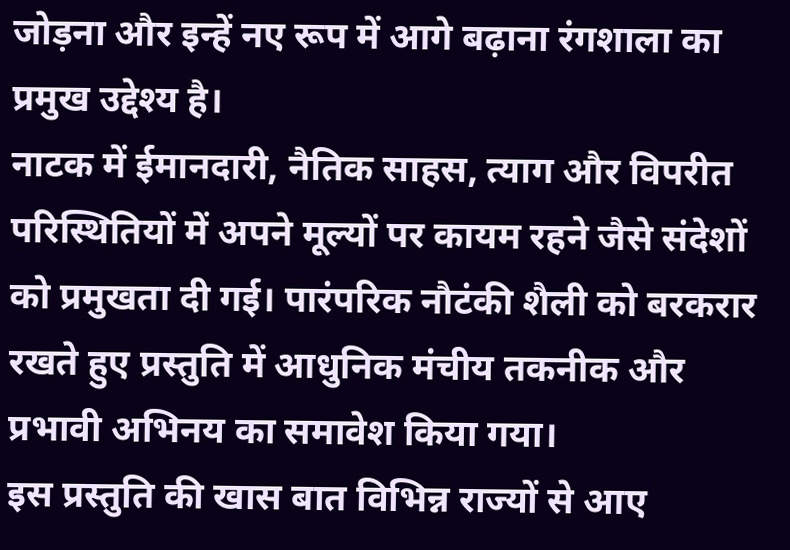जोड़ना और इन्हें नए रूप में आगे बढ़ाना रंगशाला का प्रमुख उद्देश्य है।
नाटक में ईमानदारी, नैतिक साहस, त्याग और विपरीत परिस्थितियों में अपने मूल्यों पर कायम रहने जैसे संदेशों को प्रमुखता दी गई। पारंपरिक नौटंकी शैली को बरकरार रखते हुए प्रस्तुति में आधुनिक मंचीय तकनीक और प्रभावी अभिनय का समावेश किया गया।
इस प्रस्तुति की खास बात विभिन्न राज्यों से आए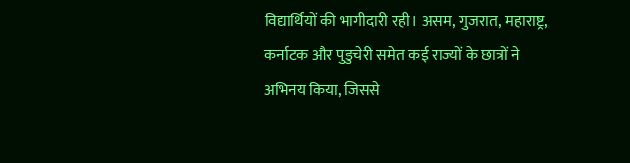विद्यार्थियों की भागीदारी रही। असम, गुजरात, महाराष्ट्र, कर्नाटक और पुडुचेरी समेत कई राज्यों के छात्रों ने अभिनय किया, जिससे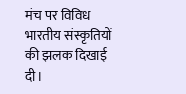मंच पर विविध भारतीय संस्कृतियों की झलक दिखाई दी।